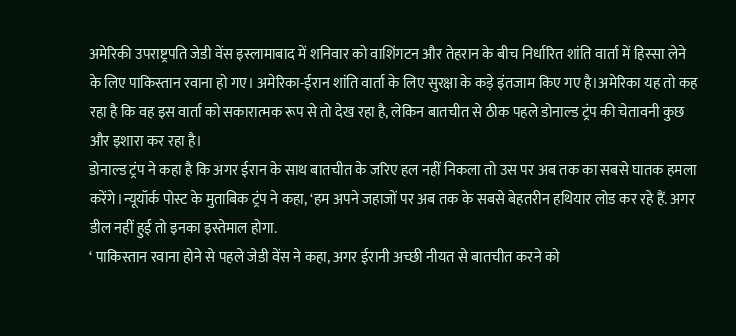अमेरिकी उपराष्ट्रपति जेडी वेंस इस्लामाबाद में शनिवार को वाशिंगटन और तेहरान के बीच निर्धारित शांति वार्ता में हिस्सा लेने के लिए पाकिस्तान रवाना हो गए। अमेरिका-ईरान शांति वार्ता के लिए सुरक्षा के कड़े इंतजाम किए गए है।अमेरिका यह तो कह रहा है कि वह इस वार्ता को सकारात्मक रूप से तो देख रहा है, लेकिन बातचीत से ठीक पहले डोनाल्ड ट्रंप की चेतावनी कुछ और इशारा कर रहा है।
डोनाल्ड ट्रंप ने कहा है कि अगर ईरान के साथ बातचीत के जरिए हल नहीं निकला तो उस पर अब तक का सबसे घातक हमला करेंगे।न्यूयॉर्क पोस्ट के मुताबिक ट्रंप ने कहा, ‘हम अपने जहाजों पर अब तक के सबसे बेहतरीन हथियार लोड कर रहे हैं. अगर डील नहीं हुई तो इनका इस्तेमाल होगा.
‘ पाकिस्तान रवाना होने से पहले जेडी वेंस ने कहा, अगर ईरानी अच्छी नीयत से बातचीत करने को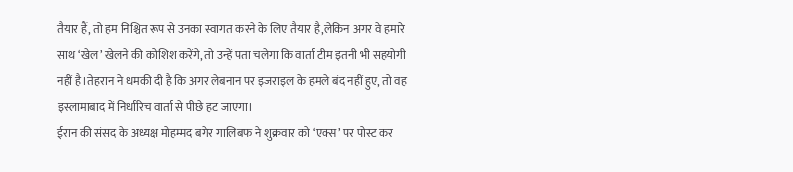तैयार हैं, तो हम निश्चित रूप से उनका स्वागत करने के लिए तैयार है,लेकिन अगर वे हमारे साथ ‘खेल’ खेलने की कोशिश करेंगे, तो उन्हें पता चलेगा कि वार्ता टीम इतनी भी सहयोगी नहीं है।तेहरान ने धमकी दी है कि अगर लेबनान पर इजराइल के हमले बंद नहीं हुए, तो वह इस्लामाबाद में निर्धारिच वार्ता से पीछे हट जाएगा।
ईरान की संसद के अध्यक्ष मोहम्मद बगेर गालिबफ ने शुक्रवार को ‘एक्स’ पर पोस्ट कर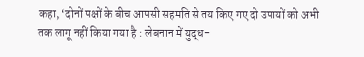कहा, ‘दोनों पक्षों के बीच आपसी सहमति से तय किए गए दो उपायों को अभी तक लागू नहीं किया गया है : लेबनान में युद्ध-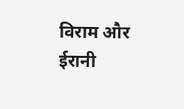विराम और ईरानी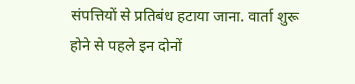संपत्तियों से प्रतिबंध हटाया जाना. वार्ता शुरू होने से पहले इन दोनों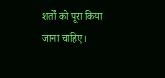शर्तों को पूरा किया जाना चाहिए।